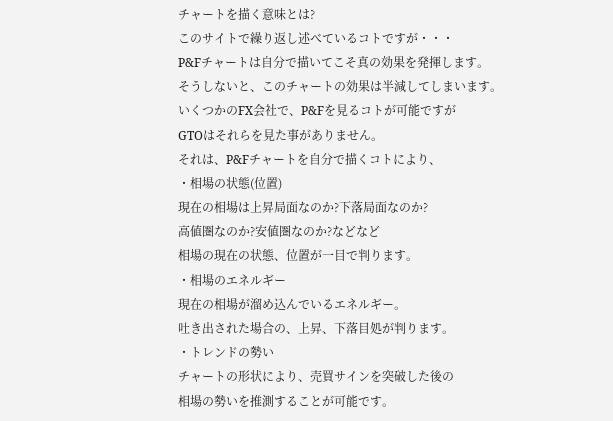チャートを描く意味とは?
このサイトで繰り返し述べているコトですが・・・
P&Fチャートは自分で描いてこそ真の効果を発揮します。
そうしないと、このチャートの効果は半減してしまいます。
いくつかのFX会社で、P&Fを見るコトが可能ですが
GTOはそれらを見た事がありません。
それは、P&Fチャートを自分で描くコトにより、
・相場の状態(位置)
現在の相場は上昇局面なのか?下落局面なのか?
高値圏なのか?安値圏なのか?などなど
相場の現在の状態、位置が一目で判ります。
・相場のエネルギー
現在の相場が溜め込んでいるエネルギー。
吐き出された場合の、上昇、下落目処が判ります。
・トレンドの勢い
チャートの形状により、売買サインを突破した後の
相場の勢いを推測することが可能です。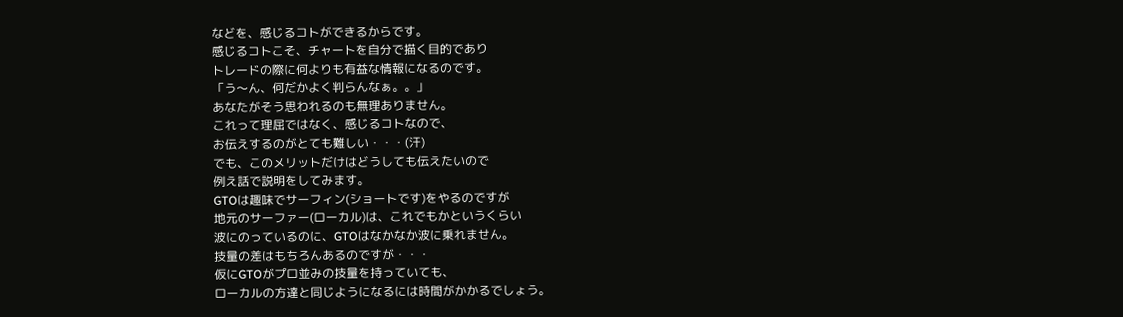などを、感じるコトができるからです。
感じるコトこそ、チャートを自分で描く目的であり
トレードの際に何よりも有益な情報になるのです。
「う〜ん、何だかよく判らんなぁ。。」
あなたがそう思われるのも無理ありません。
これって理屈ではなく、感じるコトなので、
お伝えするのがとても難しい・・・(汗)
でも、このメリットだけはどうしても伝えたいので
例え話で説明をしてみます。
GTOは趣味でサーフィン(ショートです)をやるのですが
地元のサーファー(ローカル)は、これでもかというくらい
波にのっているのに、GTOはなかなか波に乗れません。
技量の差はもちろんあるのですが・・・
仮にGTOがプロ並みの技量を持っていても、
ローカルの方達と同じようになるには時間がかかるでしょう。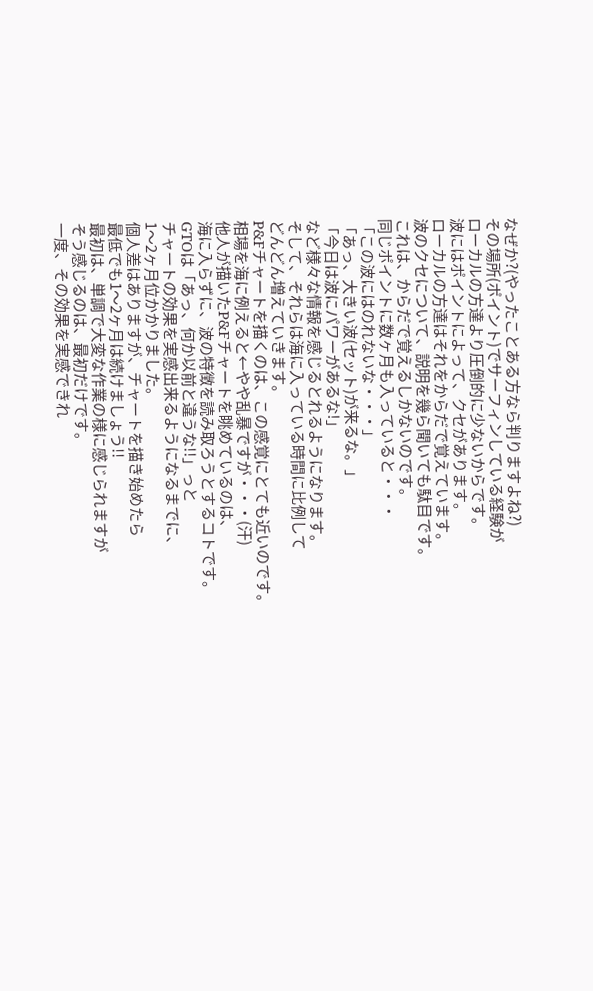なぜか?(やったことある方なら判りますよね?)
その場所(ポイント)でサーフィンしている経験が
ローカルの方達より圧倒的に少ないからです。
波にはポイントによって、クセがあります。
ローカルの方達はそれをからだで覚えています。
波のクセについて、説明を幾ら聞いても駄目です。
これは、からだで覚えるしかないのです。
同じポイントに数ヶ月も入っていると・・・
「この波にはのれないな・・・」
「あっ、大きい波(セット)が来るな。」
「今日は波にパワーがあるな!」
など様々な情報を感じるとれるようになります。
そして、それらは海に入っている時間に比例して
どんどん増えていきます。
P&Fチャートを描くのは、この感覚にとても近いのです。
相場を海に例えると←やや乱暴ですが・・・(汗)
他人が描いたP&Fチャートを眺めているのは、
海に入らずに、波の特徴を読み取ろうとするコトです。
GTOは「あっ、何か以前と違うな!!」っと
チャートの効果を実感出来るようになるまでに、
1〜2ヶ月位かかりました。
個人差はありますが、チャートを描き始めたら
最低でも1〜2ヶ月は続けましょう!!
最初は、単調で大変な作業の様に感じられますが
そう感じるのは、最初だけです。
一度、その効果を実感できれ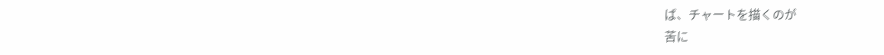ば、チャートを描くのが
苦に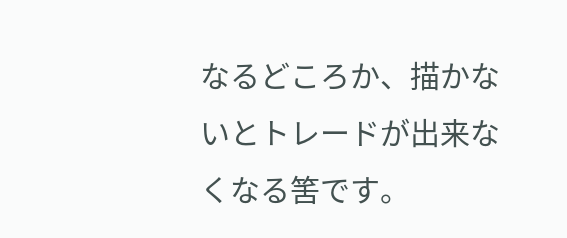なるどころか、描かないとトレードが出来なくなる筈です。